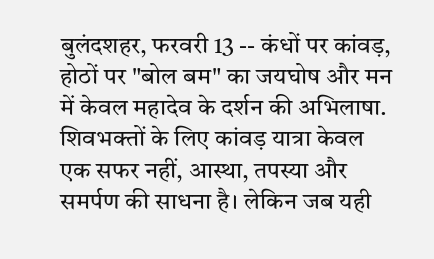बुलंदशहर, फरवरी 13 -- कंधों पर कांवड़, होठों पर "बोल बम" का जयघोष और मन में केवल महादेव के दर्शन की अभिलाषा. शिवभक्तों के लिए कांवड़ यात्रा केवल एक सफर नहीं, आस्था, तपस्या और समर्पण की साधना है। लेकिन जब यही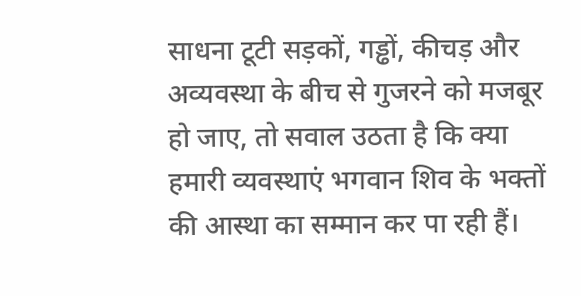साधना टूटी सड़कों, गड्ढों, कीचड़ और अव्यवस्था के बीच से गुजरने को मजबूर हो जाए, तो सवाल उठता है कि क्या हमारी व्यवस्थाएं भगवान शिव के भक्तों की आस्था का सम्मान कर पा रही हैं।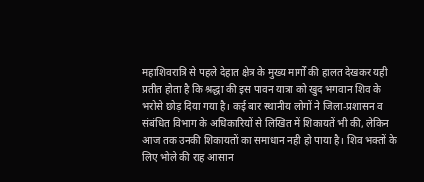महाशिवरात्रि से पहले देहात क्षेत्र के मुख्य मार्गों की हालत देखकर यही प्रतीत होता है कि श्रद्धा की इस पावन यात्रा को खुद भगवान शिव के भरोसे छोड़ दिया गया है। कई बार स्थानीय लोगों ने जिला-प्रशासन व संबंधित विभाग के अधिकारियों से लिखित में शिकायतें भी की, लेकिन आज तक उनकी शिकायतों का समाधान नही हो पाया है। शिव भक्तों के लिए भोले की राह आसान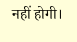नहीं होगी।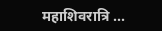महाशिवरात्रि ...